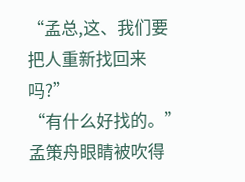“孟总,这、我们要把人重新找回来吗?”
“有什么好找的。”
孟策舟眼睛被吹得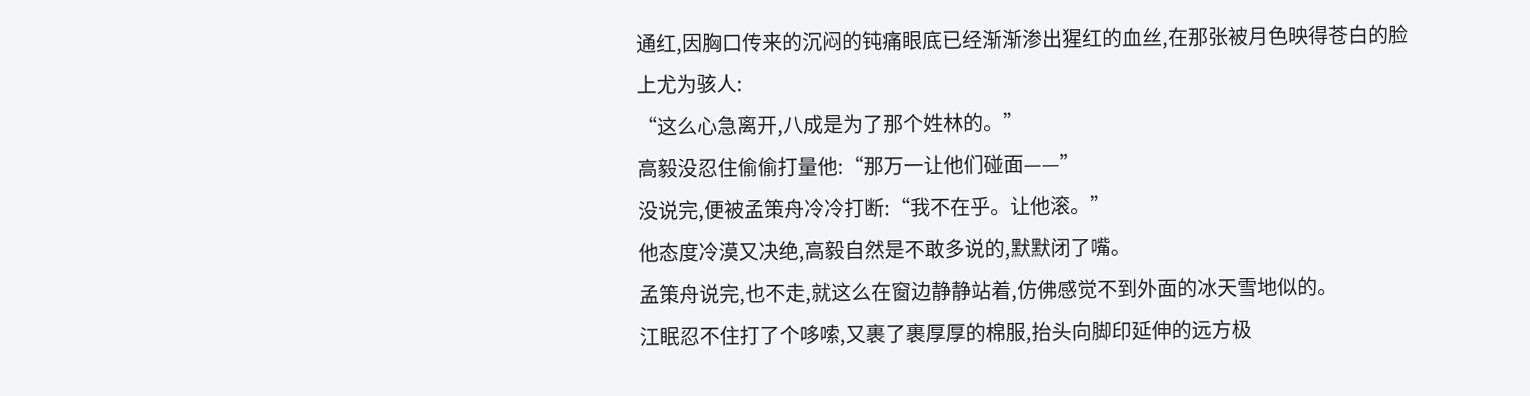通红,因胸口传来的沉闷的钝痛眼底已经渐渐渗出猩红的血丝,在那张被月色映得苍白的脸上尤为骇人:
“这么心急离开,八成是为了那个姓林的。”
高毅没忍住偷偷打量他:“那万一让他们碰面——”
没说完,便被孟策舟冷冷打断:“我不在乎。让他滚。”
他态度冷漠又决绝,高毅自然是不敢多说的,默默闭了嘴。
孟策舟说完,也不走,就这么在窗边静静站着,仿佛感觉不到外面的冰天雪地似的。
江眠忍不住打了个哆嗦,又裹了裹厚厚的棉服,抬头向脚印延伸的远方极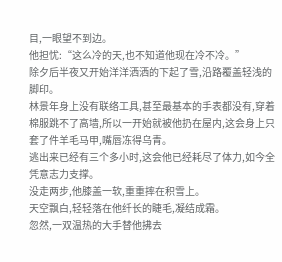目,一眼望不到边。
他担忧:“这么冷的天,也不知道他现在冷不冷。”
除夕后半夜又开始洋洋洒洒的下起了雪,沿路覆盖轻浅的脚印。
林景年身上没有联络工具,甚至最基本的手表都没有,穿着棉服跳不了高墙,所以一开始就被他扔在屋内,这会身上只套了件羊毛马甲,嘴唇冻得乌青。
逃出来已经有三个多小时,这会他已经耗尽了体力,如今全凭意志力支撑。
没走两步,他膝盖一软,重重摔在积雪上。
天空飘白,轻轻落在他纤长的睫毛,凝结成霜。
忽然,一双温热的大手替他拂去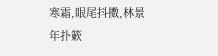寒霜,眼尾抖擞,林景年扑簌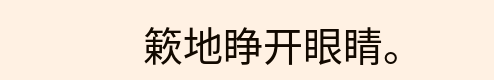簌地睁开眼睛。